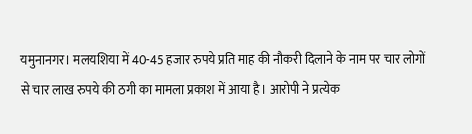यमुनानगर। मलयशिया में 40-45 हजार रुपये प्रति माह की नौकरी दिलाने के नाम पर चार लोगों से चार लाख रुपये की ठगी का मामला प्रकाश में आया है। आरोपी ने प्रत्येक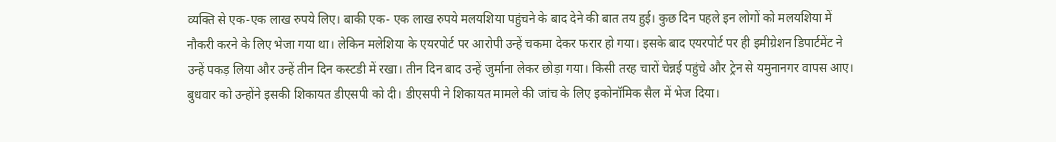व्यक्ति से एक-एक लाख रुपये लिए। बाकी एक- एक लाख रुपये मलयशिया पहुंचने के बाद देने की बात तय हुई। कुछ दिन पहले इन लोगों को मलयशिया में नौकरी करने के लिए भेजा गया था। लेकिन मलेशिया के एयरपोर्ट पर आरोपी उन्हें चकमा देकर फरार हो गया। इसके बाद एयरपोर्ट पर ही इमीग्रेशन डिपार्टमेंट ने उन्हें पकड़ लिया और उन्हें तीन दिन कस्टडी में रखा। तीन दिन बाद उन्हें जुर्माना लेकर छोड़ा गया। किसी तरह चारों चेन्नई पहुंचे और ट्रेन से यमुनानगर वापस आए। बुधवार को उन्होंने इसकी शिकायत डीएसपी को दी। डीएसपी ने शिकायत मामले की जांच के लिए इकोनॉमिक सैल में भेज दिया।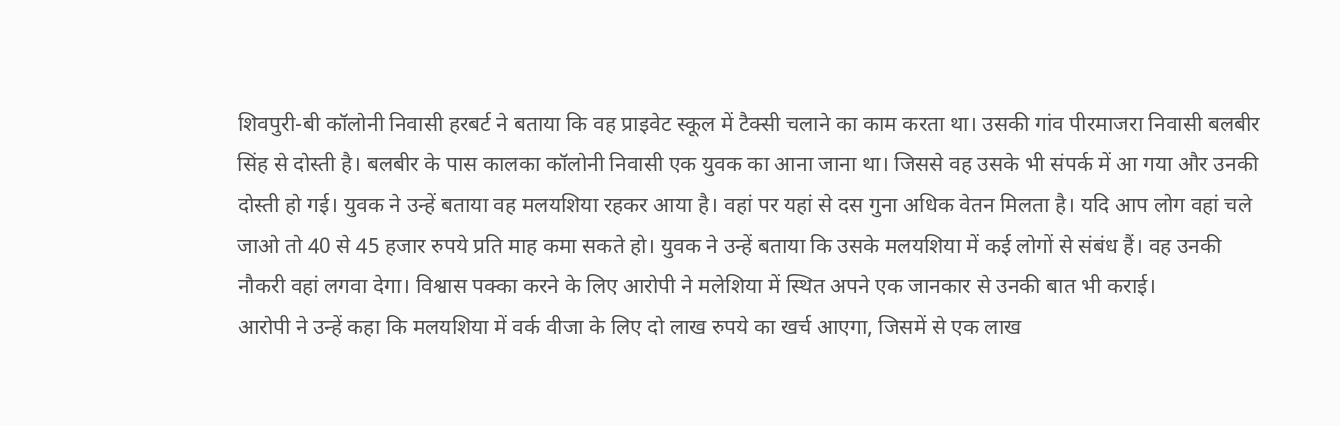शिवपुरी-बी कॉलोनी निवासी हरबर्ट ने बताया कि वह प्राइवेट स्कूल में टैक्सी चलाने का काम करता था। उसकी गांव पीरमाजरा निवासी बलबीर सिंह से दोस्ती है। बलबीर के पास कालका कॉलोनी निवासी एक युवक का आना जाना था। जिससे वह उसके भी संपर्क में आ गया और उनकी दोस्ती हो गई। युवक ने उन्हें बताया वह मलयशिया रहकर आया है। वहां पर यहां से दस गुना अधिक वेतन मिलता है। यदि आप लोग वहां चले जाओ तो 40 से 45 हजार रुपये प्रति माह कमा सकते हो। युवक ने उन्हें बताया कि उसके मलयशिया में कई लोगों से संबंध हैं। वह उनकी नौकरी वहां लगवा देगा। विश्वास पक्का करने के लिए आरोपी ने मलेशिया में स्थित अपने एक जानकार से उनकी बात भी कराई।
आरोपी ने उन्हें कहा कि मलयशिया में वर्क वीजा के लिए दो लाख रुपये का खर्च आएगा, जिसमें से एक लाख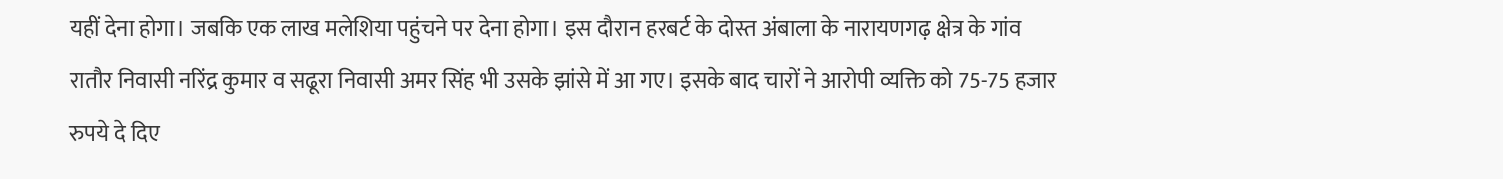यहीं देना होगा। जबकि एक लाख मलेशिया पहुंचने पर देना होगा। इस दौरान हरबर्ट के दोस्त अंबाला के नारायणगढ़ क्षेत्र के गांव रातौर निवासी नरिंद्र कुमार व सढूरा निवासी अमर सिंह भी उसके झांसे में आ गए। इसके बाद चारों ने आरोपी व्यक्ति को 75-75 हजार रुपये दे दिए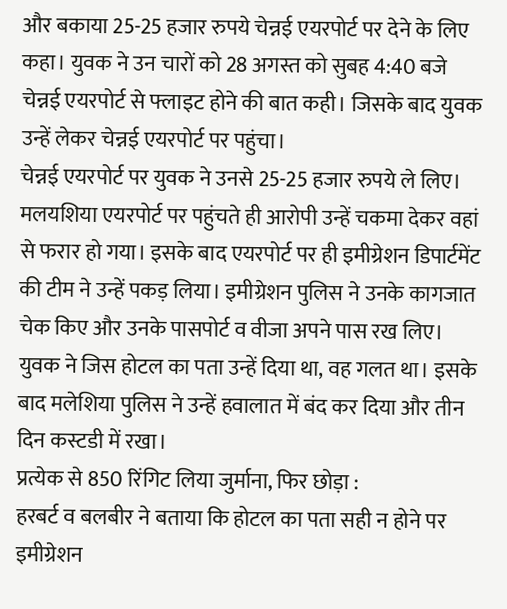और बकाया 25-25 हजार रुपये चेन्नई एयरपोर्ट पर देने के लिए कहा। युवक ने उन चारों को 28 अगस्त को सुबह 4:40 बजे चेन्नई एयरपोर्ट से फ्लाइट होने की बात कही। जिसके बाद युवक उन्हें लेकर चेन्नई एयरपोर्ट पर पहुंचा।
चेन्नई एयरपोर्ट पर युवक ने उनसे 25-25 हजार रुपये ले लिए। मलयशिया एयरपोर्ट पर पहुंचते ही आरोपी उन्हें चकमा देकर वहां से फरार हो गया। इसके बाद एयरपोर्ट पर ही इमीग्रेशन डिपार्टमेंट की टीम ने उन्हें पकड़ लिया। इमीग्रेशन पुलिस ने उनके कागजात चेक किए और उनके पासपोर्ट व वीजा अपने पास रख लिए। युवक ने जिस होटल का पता उन्हें दिया था, वह गलत था। इसके बाद मलेशिया पुलिस ने उन्हें हवालात में बंद कर दिया और तीन दिन कस्टडी में रखा।
प्रत्येक से 850 रिंगिट लिया जुर्माना, फिर छोड़ा :
हरबर्ट व बलबीर ने बताया कि होटल का पता सही न होने पर इमीग्रेशन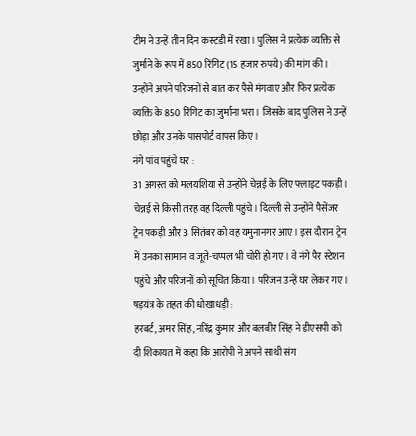टीम ने उन्हें तीन दिन कस्टडी में रखा। पुलिस ने प्रत्येक व्यक्ति से जुर्माने के रूप में 850 रिंगिट (15 हजार रुपये) की मांग की। उन्होंने अपने परिजनों से बात कर पैसे मंगवाए और फिर प्रत्येक व्यक्ति के 850 रिंगिट का जुर्माना भरा। जिसके बाद पुलिस ने उन्हें छोड़ा और उनके पासपोर्ट वापस किए।
नंगे पांव पहुंचे घर :
31 अगस्त को मलयशिया से उन्होंने चेन्नई के लिए फ्लाइट पकड़ी। चेन्नई से किसी तरह वह दिल्ली पहुंचे। दिल्ली से उन्होंने पैसेंजर ट्रेन पकड़ी और 3 सितंबर को वह यमुनानगर आए। इस दौरान ट्रेन में उनका सामान व जूते-चप्पल भी चोरी हो गए। वे नंगे पैर स्टेशन पहुंचे और परिजनों को सूचित किया। परिजन उन्हें घर लेकर गए।
षड़यंत्र के तहत की धोखाधड़ी :
हरबर्ट, अमर सिंह, नरिंद्र कुमार और बलबीर सिंह ने डीएसपी को दी शिकायत में कहा कि आरोपी ने अपने साथी संग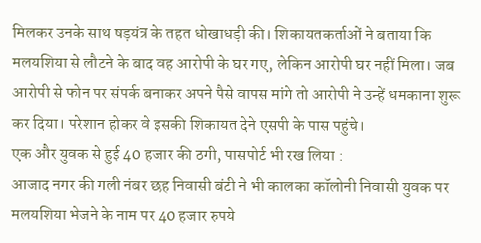मिलकर उनके साथ षड़यंत्र के तहत धोखाधड़ी की। शिकायतकर्ताओं ने बताया कि मलयशिया से लौटने के बाद वह आरोपी के घर गए, लेकिन आरोपी घर नहीं मिला। जब आरोपी से फोन पर संपर्क बनाकर अपने पैसे वापस मांगे तो आरोपी ने उन्हें धमकाना शुरू कर दिया। परेशान होकर वे इसकी शिकायत देने एसपी के पास पहुंचे।
एक और युवक से हुई 40 हजार की ठगी, पासपोर्ट भी रख लिया :
आजाद नगर की गली नंबर छह निवासी बंटी ने भी कालका कॉलोनी निवासी युवक पर मलयशिया भेजने के नाम पर 40 हजार रुपये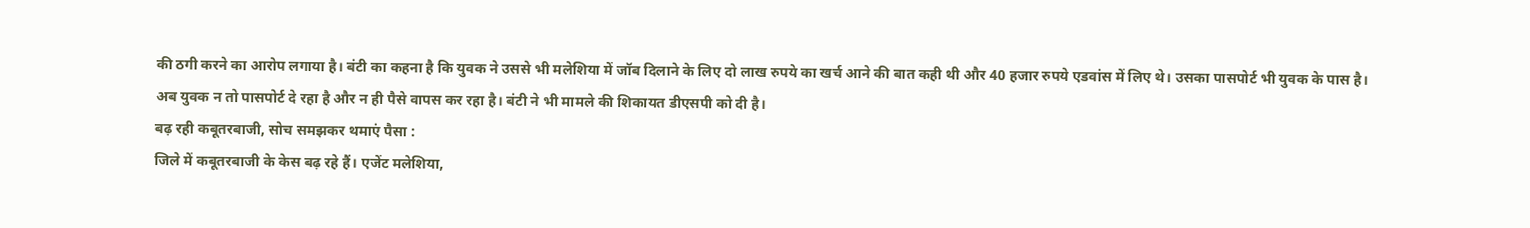की ठगी करने का आरोप लगाया है। बंटी का कहना है कि युवक ने उससे भी मलेशिया में जॉब दिलाने के लिए दो लाख रुपये का खर्च आने की बात कही थी और 40 हजार रुपये एडवांस में लिए थे। उसका पासपोर्ट भी युवक के पास है। अब युवक न तो पासपोर्ट दे रहा है और न ही पैसे वापस कर रहा है। बंटी ने भी मामले की शिकायत डीएसपी को दी है।
बढ़ रही कबूतरबाजी, सोच समझकर थमाएं पैसा :
जिले में कबूतरबाजी के केस बढ़ रहे हैं। एजेंट मलेशिया,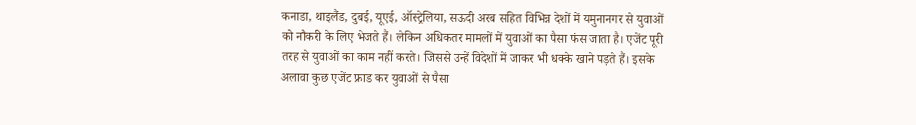कनाडा, थाइलैंड, दुबई, यूएई, ऑस्ट्रेलिया, सऊदी अरब सहित विभिन्न देशों में यमुनानगर से युवाओं को नौकरी के लिए भेजते हैं। लेकिन अधिकतर मामलों में युवाओं का पैसा फंस जाता है। एजेंट पूरी तरह से युवाओं का काम नहीं करते। जिससे उन्हें विदेशों में जाकर भी धक्के खाने पड़ते हैं। इसके अलावा कुछ एजेंट फ्राड कर युवाओं से पैसा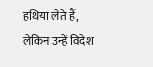हथिया लेते हैं, लेकिन उन्हें विदेश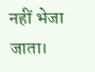नहीं भेजा जाता।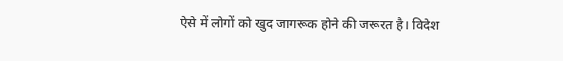ऐसे में लोगों को खुद जागरूक होने की जरूरत है। विदेश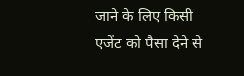जाने के लिए किसी एजेंट को पैसा देने से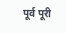पूर्व पूरी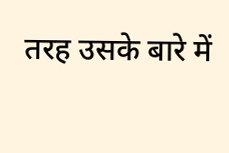तरह उसके बारे में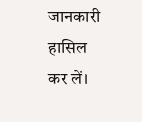जानकारी हासिल कर लें।